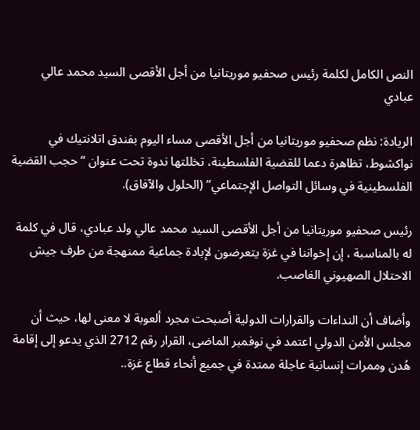النص الكامل لكلمة رئيس صحفيو موريتانيا من أجل الأقصى السيد محمد عالي عبادي

الريادة: نظم صحفيو موريتانيا من أجل الأقصى مساء اليوم بفندق اتلانتيك في نواكشوط، تظاهرة دعما للقضية الفلسطينة، تخللتها ندوة تحت عنوان “حجب القضية الفلسطينية في وسائل التواصل الإجتماعي” (الحلول والآفاق).

رئيس صحفيو موريتانيا من أجل الأقصى السيد محمد عالي ولد عبادي، قال في كلمة له بالمناسبة ، إن إخواننا في غزة يتعرضون لإبادة جماعية ممنهجة من طرف جيش الاحتلال الصهيوني الغاصب.

وأضاف أن النداءات والقرارات الدولية أصبحت مجرد ألعوبة لا معنى لها، حيث أن مجلس الأمن الدولي اعتمد في نوفمبر الماضى، القرار رقم 2712 الذي يدعو إلى إقامة هُدن وممرات إنسانية عاجلة ممتدة في جميع أنحاء قطاع غزة..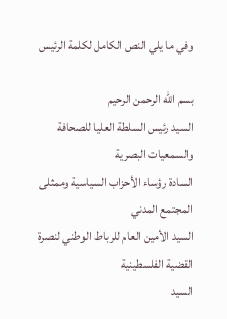وفي ما يلي النص الكامل لكلمة الرئيس

بسم الله الرحمن الرحيم
السيد رئيس السلطة العليا للصحافة والسمعيات البصرية
السادة رؤساء الأحزاب السياسية وممثلى المجتمع المدني
السيد الأمين العام للرباط الوطني لنصرة القضية الفلسطينية
السيد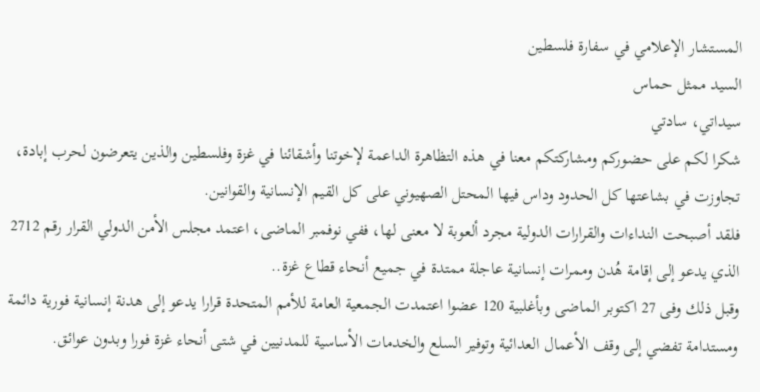المستشار الإعلامي في سفارة فلسطين
السيد ممثل حماس
سيداتي، سادتي
شكرا لكم على حضوركم ومشاركتكم معنا في هذه التظاهرة الداعمة لإخوتنا وأشقائنا في غزة وفلسطين والذين يتعرضون لحرب إبادة، تجاوزت في بشاعتها كل الحدود وداس فيها المحتل الصهيوني على كل القيم الإنسانية والقوانين.
فلقد أصبحت النداءات والقرارات الدولية مجرد ألعوبة لا معنى لها، ففي نوفمبر الماضى، اعتمد مجلس الأمن الدولي القرار رقم 2712 الذي يدعو إلى إقامة هُدن وممرات إنسانية عاجلة ممتدة في جميع أنحاء قطاع غزة..
وقبل ذلك وفى 27 اكتوبر الماضى وبأغلبية 120 عضوا اعتمدت الجمعية العامة للأمم المتحدة قرارا يدعو إلى هدنة إنسانية فورية دائمة ومستدامة تفضي إلى وقف الأعمال العدائية وتوفير السلع والخدمات الأساسية للمدنيين في شتى أنحاء غزة فورا وبدون عوائق.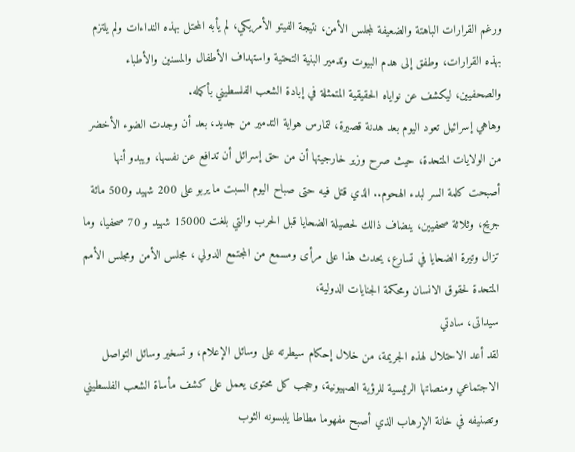ورغم القرارات الباهتة والضعيفة لمجلس الأمن، نتيجة الفيتو الأمريكي، لم يأبه المحتل بهذه النداءات ولم يلتزم بهذه القرارات، وطفق إلى هدم البيوت وتدمير البنية التحتية واستهداف الأطفال والمسنين والأطباء والصحفيين، ليكشف عن نواياه الحقيقية المتمثلة في إبادة الشعب الفلسطيني بأكمله.
وهاهي إسرائيل تعود اليوم بعد هدنة قصيرة، لتمارس هواية التدمير من جديد، بعد أن وجدت الضوء الأخضر من الولايات المتحدة، حيث صرح وزير خارجيتها أن من حق إسرائل أن تدافع عن نفسها، ويبدو أنها أصبحت كلمة السر لبدء الهحوم.. الذي قتل فيه حتى صباح اليوم السبت ما يربو على 200 شهيد و500 مائة جريح، وثلاثة صحفيين، ينضاف ذالك لحصيلة الضحايا قبل الحرب والتي بلغت 15000 شهيد و 70 صحفيا، وما تزال وتيرة الضحايا في تسارع، يحدث هذا على مرأى ومسمع من المجتمع الدولي ، مجلس الأمن ومجلس الأمم المتحدة لحقوق الانسان ومحكمة الجنايات الدولية،
سيداتى، سادتي
لقد أعد الاحتلال لهذه الجريمة، من خلال إحكام سيطرته على وسائل الإعلام، و تسخير وسائل التواصل الاجتماعي ومنصاتها الرئيسية للرؤية الصهيونية، وحجب كل محتوى يعمل على كشف مأساة الشعب الفلسطيني وتصنيفه في خانة الإرهاب الذي أصبح مفهوما مطاطا يلبسونه الثوب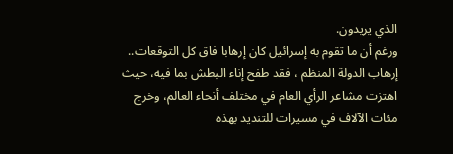الذي يريدون.
ورغم أن ما تقوم به إسرائيل كان إرهابا فاق كل التوقعات.. إرهاب الدولة المنظم ، فقد طفح إناء البطش بما فيه، حيث اهتزت مشاعر الرأي العام في مختلف أنحاء العالم، وخرج مئات الآلاف في مسيرات للتنديد بهذه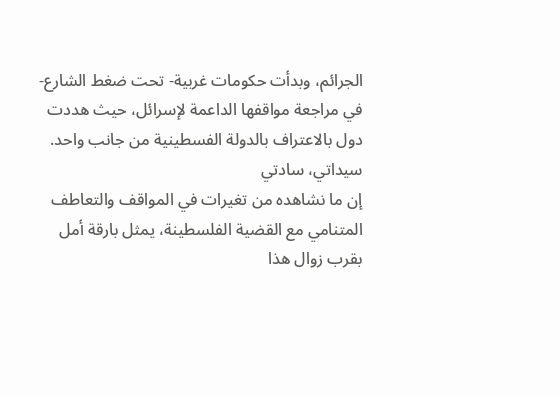الجرائم، وبدأت حكومات غربية- تحت ضغط الشارع- في مراجعة مواقفها الداعمة لإسرائل، حيث هددت دول بالاعتراف بالدولة الفسطينية من جانب واحد.
سيداتي، سادتي
إن ما نشاهده من تغيرات في المواقف والتعاطف المتنامي مع القضية الفلسطينة، يمثل بارقة أمل بقرب زوال هذا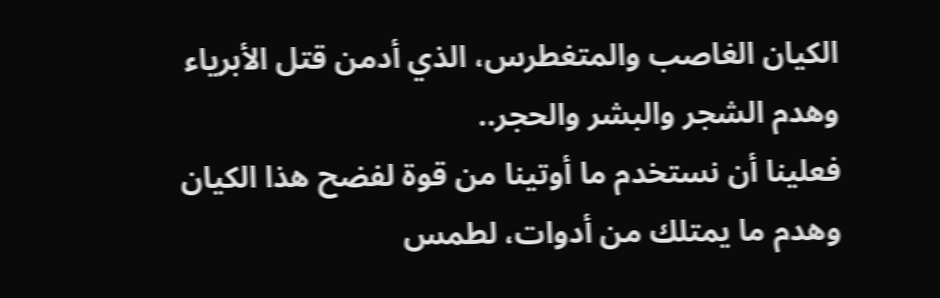الكيان الغاصب والمتغطرس، الذي أدمن قتل الأبرياء وهدم الشجر والبشر والحجر..
فعلينا أن نستخدم ما أوتينا من قوة لفضح هذا الكيان وهدم ما يمتلك من أدوات، لطمس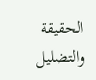الحقيقة والتضليل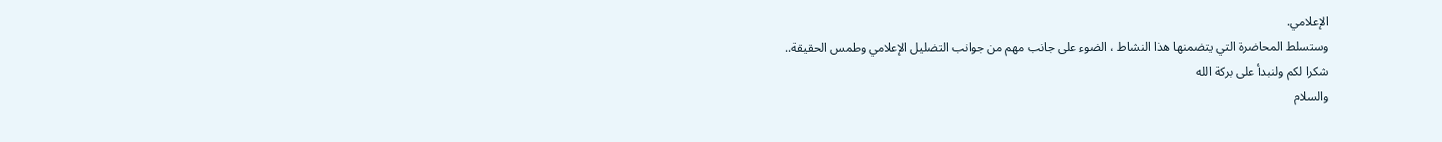الإعلامي.
وستسلط المحاضرة التي يتضمنها هذا النشاط ، الضوء على جانب مهم من جوانب التضليل الإعلامي وطمس الحقيقة..
شكرا لكم ولنبدأ على بركة الله
والسلام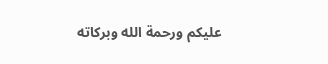عليكم ورحمة الله وبركاته